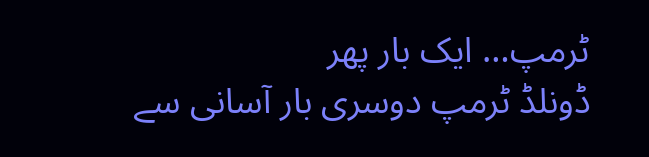ٹرمپ… ایک بار پھر
ڈونلڈ ٹرمپ دوسری بار آسانی سے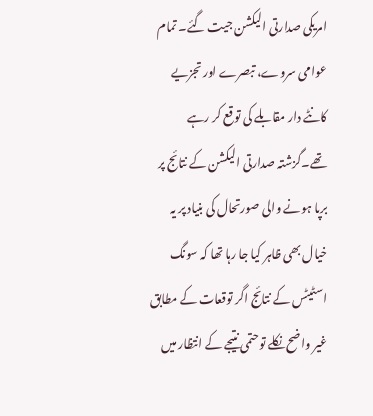امریکی صدارتی الیکشن جیت گئے۔ تمام عوامی سروے، تبصرے اور تجزیے کانٹے دار مقابلے کی توقع کر رہے تھے۔گزشتہ صدارتی الیکشن کے نتائج پر برپا ہونے والی صورتحال کی بنیاد پر یہ خیال بھی ظاہر کیا جا رہا تھا کہ سونگ اسٹیٹس کے نتائج اگر توقعات کے مطابق غیر واضح نکلے توحتمی نتیجے کے انتظار میں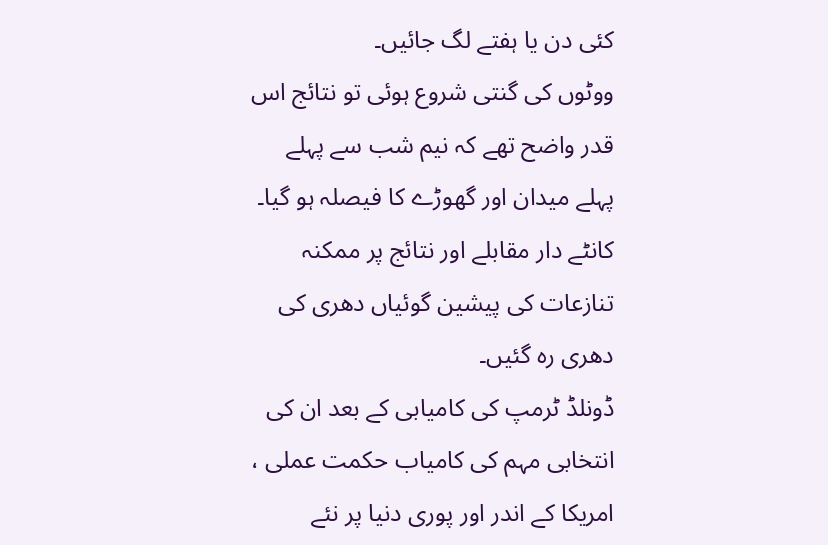کئی دن یا ہفتے لگ جائیں۔
ووٹوں کی گنتی شروع ہوئی تو نتائج اس قدر واضح تھے کہ نیم شب سے پہلے پہلے میدان اور گھوڑے کا فیصلہ ہو گیا۔ کانٹے دار مقابلے اور نتائج پر ممکنہ تنازعات کی پیشین گوئیاں دھری کی دھری رہ گئیں۔
ڈونلڈ ٹرمپ کی کامیابی کے بعد ان کی انتخابی مہم کی کامیاب حکمت عملی ، امریکا کے اندر اور پوری دنیا پر نئے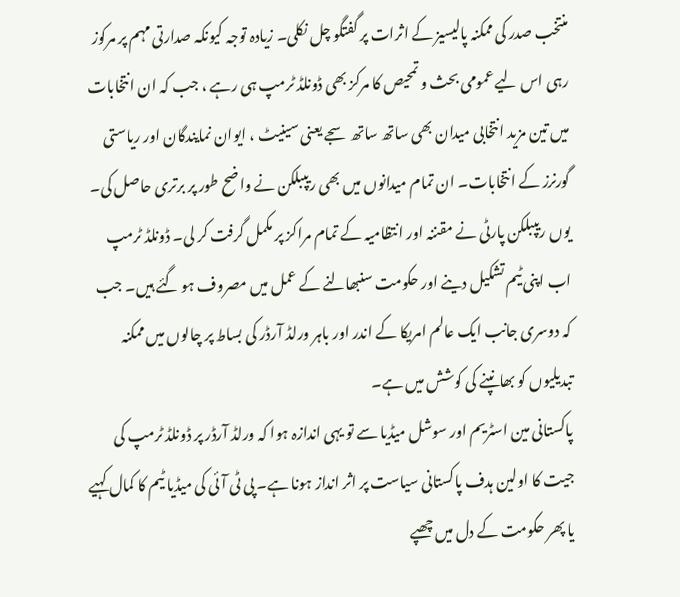منتخب صدر کی ممکنہ پالیسیز کے اثرات پر گفتگو چل نکلی۔ زیادہ توجہ کیونکہ صدارتی مہم پر مرکوز رہی اس لیے عمومی بحث و تمحیص کا مرکز بھی ڈونلڈ ٹرمپ ہی رہے ، جب کہ ان انتخابات میں تین مزید انتخابی میدان بھی ساتھ ساتھ سجے یعنی سینیٹ ، ایوان نمایندگان اور ریاستی گورنرز کے انتخابات۔ ان تمام میدانوں میں بھی ریپبلکن نے واضح طور پر برتری حاصل کی۔
یوں ریپبلکن پارٹی نے مقننہ اور انتظامیہ کے تمام مراکز پر مکمل گرفت کر لی۔ ڈونلڈ ٹرمپ اب اپنی ٹیم تشکیل دینے اور حکومت سنبھالنے کے عمل میں مصروف ہو گئے ہیں۔ جب کہ دوسری جانب ایک عالم امریکا کے اندر اور باہر ورلڈ آرڈر کی بساط پر چالوں میں ممکنہ تبدیلیوں کو بھانپنے کی کوشش میں ہے۔
پاکستانی مین اسٹریم اور سوشل میڈیا سے تو یہی اندازہ ہوا کہ ورلڈ آرڈر پر ڈونلڈ ٹرمپ کی جیت کا اولین ہدف پاکستانی سیاست پر اثر انداز ہونا ہے۔ پی ٹی آئی کی میڈیا ٹیم کا کمال کہیے یا پھر حکومت کے دل میں چھپے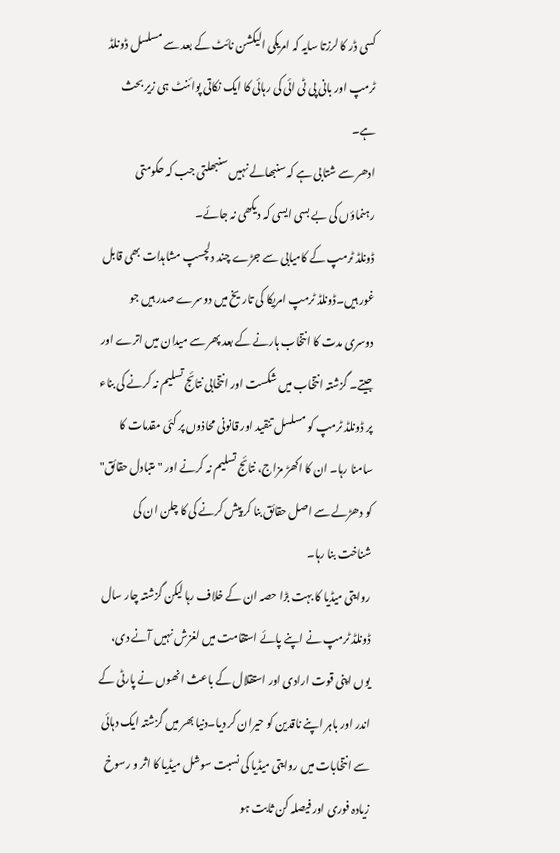کسی ڈر کا لرزتا سایہ کہ امریکی الیکشن نائٹ کے بعد سے مسلسل ڈونلڈ ٹرمپ اور بانی پی ٹی ائی کی رہائی کا ایک نکاتی پوائنٹ ہی زیر بحث ہے۔
ادھر سے شتابی ہے کہ سنبھالے نہیں سنبھلتی جب کہ حکومتی رہنماؤں کی بے بسی ایسی کہ دیکھی نہ جائے۔
ڈونلڈ ٹرمپ کے کامیابی سے جڑے چند دلچسپ مشاہدات بھی قابل غور ہیں۔ڈونلڈ ٹرمپ امریکا کی تاریخ میں دوسرے صدر ہیں جو دوسری مدت کا انتخاب ہارنے کے بعد پھر سے میدان میں اترے اور جیتے۔ گزشتہ انتخاب میں شکست اور انتخابی نتائج تسلیم نہ کرنے کی بناء پر ڈونلڈ ٹرمپ کو مسلسل تنقید اور قانونی محاذوں پر کئی مقدمات کا سامنا رہا۔ ان کا اکھڑ مزاج، نتائج تسلیم نہ کرنے اور "متبادل حقائق" کو دھڑلے سے اصل حقائق بنا کر پیش کرنے کی کا چلن ان کی شناخت بنا رہا۔
روایتی میڈیا کا بہت بڑا حصہ ان کے خلاف رہا لیکن گزشتہ چار سال ڈونلڈ ٹرمپ نے اپنے پائے استقامت میں لغزش نہیں آنے دی، یوں اپنی قوت ارادی اور استقلال کے باعث انھوں نے پارٹی کے اندر اور باہر اپنے ناقدین کو حیران کر دیا۔دنیا بھر میں گزشتہ ایک دہائی سے انتخابات میں روایتی میڈیا کی نسبت سوشل میڈیا کا اثر و رسوخ زیادہ فوری اور فیصلہ کن ثابت ہو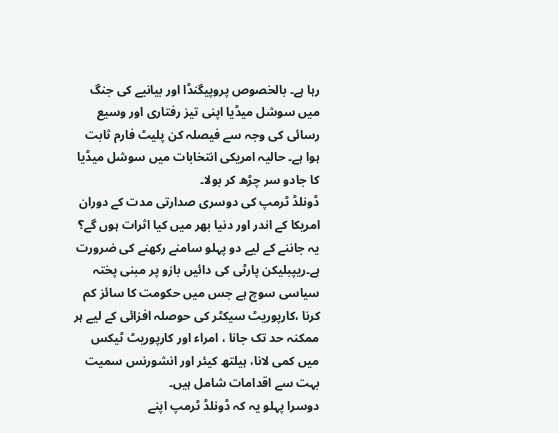رہا ہے۔ بالخصوص پروپیگنڈا اور بیانیے کی جنگ میں سوشل میڈیا اپنی تیز رفتاری اور وسیع رسائی کی وجہ سے فیصلہ کن پلیٹ فارم ثابت ہوا ہے۔ حالیہ امریکی انتخابات میں سوشل میڈیا کا جادو سر چڑھ کر بولا۔
ڈونلڈ ٹرمپ کی دوسری صدارتی مدت کے دوران امریکا کے اندر اور دنیا بھر میں کیا اثرات ہوں گے؟ یہ جاننے کے لیے دو پہلو سامنے رکھنے کی ضرورت ہے۔ریپبلیکن پارٹی کی دائیں بازو پر مبنی پختہ سیاسی سوچ ہے جس میں حکومت کا سائز کم کرنا ،کارپوریٹ سیکٹر کی حوصلہ افزائی کے لیے ہر ممکنہ حد تک جانا ، امراء اور کارپوریٹ ٹیکس میں کمی لانا، ہیلتھ کیئر اور انشورنس سمیت بہت سے اقدامات شامل ہیں۔
دوسرا پہلو یہ کہ ڈونلڈ ٹرمپ اپنے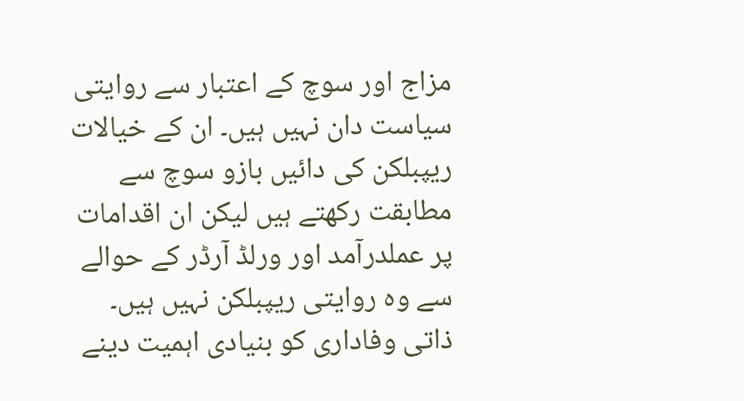مزاج اور سوچ کے اعتبار سے روایتی سیاست دان نہیں ہیں۔ ان کے خیالات ریپبلکن کی دائیں بازو سوچ سے مطابقت رکھتے ہیں لیکن ان اقدامات پر عملدرآمد اور ورلڈ آرڈر کے حوالے سے وہ روایتی ریپبلکن نہیں ہیں۔ ذاتی وفاداری کو بنیادی اہمیت دینے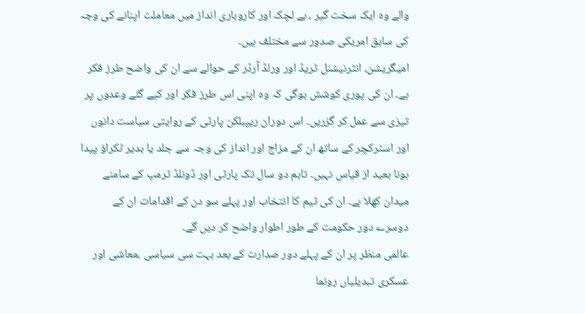والے وہ ایک سخت گیر ، بے لچک اور کاروباری انداز میں معاملت اپنانے کی وجہ کی سابق امریکی صدور سے مختلف ہیں۔
امیگریشن، انٹرنیشنل ٹریڈ اور ورلڈ آرڈر کے حوالے سے ان کی واضح طرز فکر ہے۔ ان کی پوری کوشش ہوگی کہ وہ اپنی اس طرز فکر اور کیے گئے وعدوں پر تیزی سے عمل کر گزریں۔ اس دوران ریپبلکن پارٹی کے روایتی سیاست دانوں اور اسٹرکچر کے ساتھ ان کے مزاج اور انداز کی وجہ سے جلد یا بدیر ٹکراؤ پیدا ہونا بعید از قیاس نہیں۔ تاہم دو سال تک پارٹی اور ڈونلڈ ٹرمپ کے سامنے میدان کھلا ہے۔ ان کی ٹیم کا انتخاب اور پہلے سو دن کے اقدامات ان کے دوسرے دور حکومت کے طور اطوار واضح کر دیں گے۔
عالمی منظر پر ان کے پہلے دور صدارت کے بعد بہت سی سیاسی ،معاشی اور عسکری تبدیلیاں رونما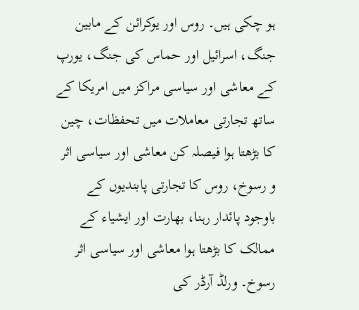ہو چکی ہیں۔ روس اور یوکرائن کے مابین جنگ، اسرائیل اور حماس کی جنگ، یورپ کے معاشی اور سیاسی مراکز میں امریکا کے ساتھ تجارتی معاملات میں تحفظات، چین کا بڑھتا ہوا فیصلہ کن معاشی اور سیاسی اثر و رسوخ، روس کا تجارتی پابندیوں کے باوجود پائدار رہنا، بھارت اور ایشیاء کے ممالک کا بڑھتا ہوا معاشی اور سیاسی اثر رسوخ۔ ورلڈ آرڈر کی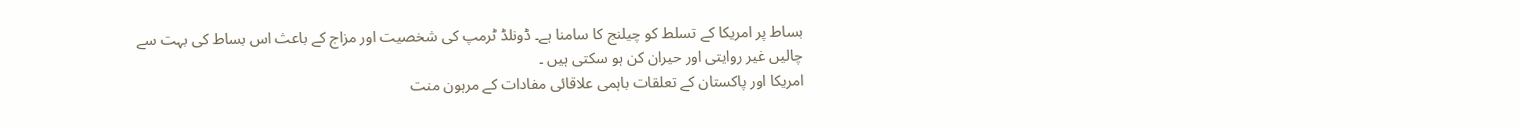بساط پر امریکا کے تسلط کو چیلنج کا سامنا ہے۔ ڈونلڈ ٹرمپ کی شخصیت اور مزاج کے باعث اس بساط کی بہت سے چالیں غیر روایتی اور حیران کن ہو سکتی ہیں ۔
امریکا اور پاکستان کے تعلقات باہمی علاقائی مفادات کے مرہون منت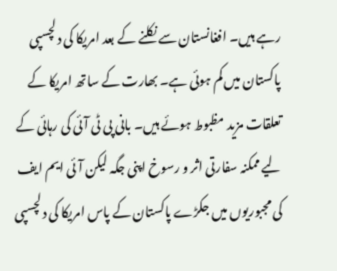رہے ہیں۔ افغانستان سے نکلنے کے بعد امریکا کی دلچسپی پاکستان میں کم ہوئی ہے۔ بھارت کے ساتھ امریکا کے تعلقات مزید مظبوط ہوئے ہیں۔ بانی پی ٹی آئی کی رہائی کے لیے ممکنہ سفارتی اثر و رسوخ اپنی جگہ لیکن آئی ایم ایف کی مجبوریوں میں جکڑے پاکستان کے پاس امریکا کی دلچسپی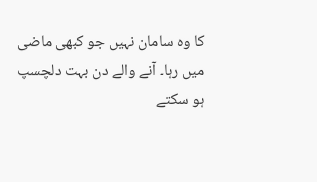کا وہ سامان نہیں جو کبھی ماضی میں رہا۔ آنے والے دن بہت دلچسپ ہو سکتے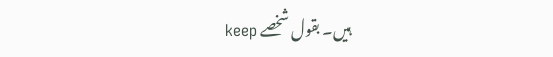ہیں۔ بقول شخصے keep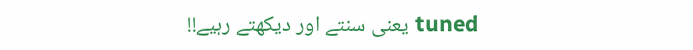tuned یعنی سنتے اور دیکھتے رہیے!!